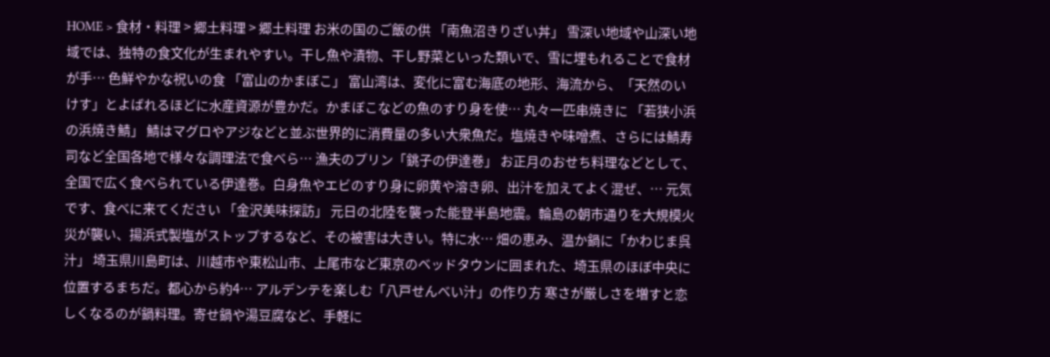HOME > 食材・料理 > 郷土料理 > 郷土料理 お米の国のご飯の供 「南魚沼きりざい丼」 雪深い地域や山深い地域では、独特の食文化が生まれやすい。干し魚や漬物、干し野菜といった類いで、雪に埋もれることで食材が手… 色鮮やかな祝いの食 「富山のかまぼこ」 富山湾は、変化に富む海底の地形、海流から、「天然のいけす」とよばれるほどに水産資源が豊かだ。かまぼこなどの魚のすり身を使… 丸々一匹串焼きに 「若狭小浜の浜焼き鯖」 鯖はマグロやアジなどと並ぶ世界的に消費量の多い大衆魚だ。塩焼きや味噌煮、さらには鯖寿司など全国各地で様々な調理法で食べら… 漁夫のプリン「銚子の伊達巻」 お正月のおせち料理などとして、全国で広く食べられている伊達巻。白身魚やエビのすり身に卵黄や溶き卵、出汁を加えてよく混ぜ、… 元気です、食べに来てください 「金沢美味探訪」 元日の北陸を襲った能登半島地震。輪島の朝市通りを大規模火災が襲い、揚浜式製塩がストップするなど、その被害は大きい。特に水… 畑の恵み、温か鍋に「かわじま呉汁」 埼玉県川島町は、川越市や東松山市、上尾市など東京のベッドタウンに囲まれた、埼玉県のほぼ中央に位置するまちだ。都心から約4… アルデンテを楽しむ「八戸せんべい汁」の作り方 寒さが厳しさを増すと恋しくなるのが鍋料理。寄せ鍋や湯豆腐など、手軽に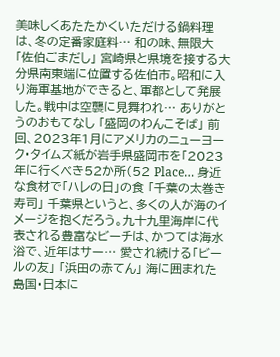美味しくあたたかくいただける鍋料理は、冬の定番家庭料… 和の味、無限大「佐伯ごまだし」 宮崎県と県境を接する大分県南東端に位置する佐伯市。昭和に入り海軍基地ができると、軍都として発展した。戦中は空襲に見舞われ… ありがとうのおもてなし 「盛岡のわんこそば」 前回、2023年1月にアメリカのニューヨーク・タイムズ紙が岩手県盛岡市を「2023年に行くべき52か所(52 Place… 身近な食材で「ハレの日」の食 「千葉の太巻き寿司」 千葉県というと、多くの人が海のイメージを抱くだろう。九十九里海岸に代表される豊富なビーチは、かつては海水浴で、近年はサー… 愛され続ける「ビールの友」 「浜田の赤てん」 海に囲まれた島国・日本に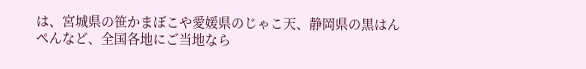は、宮城県の笹かまぼこや愛媛県のじゃこ天、静岡県の黒はんぺんなど、全国各地にご当地なら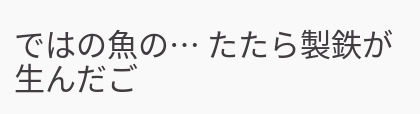ではの魚の… たたら製鉄が生んだご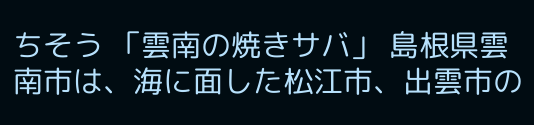ちそう 「雲南の焼きサバ」 島根県雲南市は、海に面した松江市、出雲市の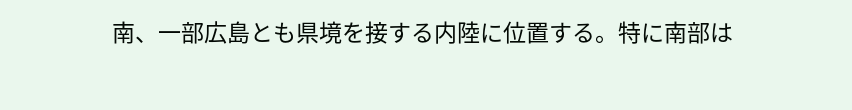南、一部広島とも県境を接する内陸に位置する。特に南部は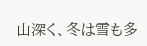山深く、冬は雪も多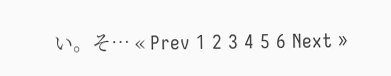い。そ… « Prev 1 2 3 4 5 6 Next »